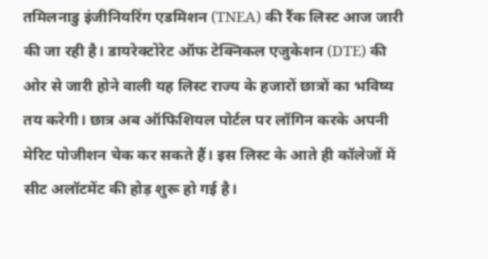तमिलनाडु इंजीनियरिंग एडमिशन (TNEA) की रैंक लिस्ट आज जारी की जा रही है। डायरेक्टोरेट ऑफ टेक्निकल एजुकेशन (DTE) की ओर से जारी होने वाली यह लिस्ट राज्य के हजारों छात्रों का भविष्य तय करेगी। छात्र अब ऑफिशियल पोर्टल पर लॉगिन करके अपनी मेरिट पोजीशन चेक कर सकते हैं। इस लिस्ट के आते ही कॉलेजों में सीट अलॉटमेंट की होड़ शुरू हो गई है।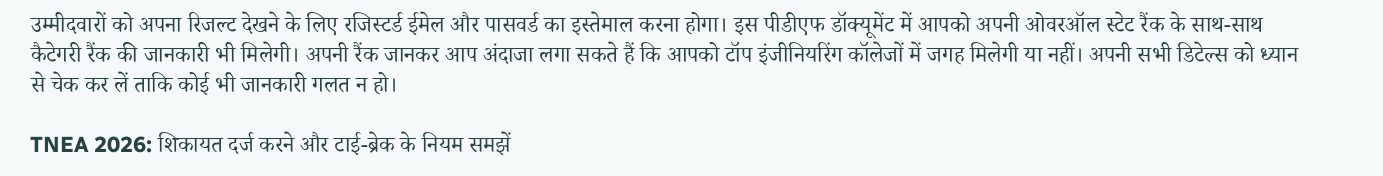उम्मीदवारों को अपना रिजल्ट देखने के लिए रजिस्टर्ड ईमेल और पासवर्ड का इस्तेमाल करना होगा। इस पीडीएफ डॉक्यूमेंट में आपको अपनी ओवरऑल स्टेट रैंक के साथ-साथ कैटेगरी रैंक की जानकारी भी मिलेगी। अपनी रैंक जानकर आप अंदाजा लगा सकते हैं कि आपको टॉप इंजीनियरिंग कॉलेजों में जगह मिलेगी या नहीं। अपनी सभी डिटेल्स को ध्यान से चेक कर लें ताकि कोई भी जानकारी गलत न हो।

TNEA 2026: शिकायत दर्ज करने और टाई-ब्रेक के नियम समझें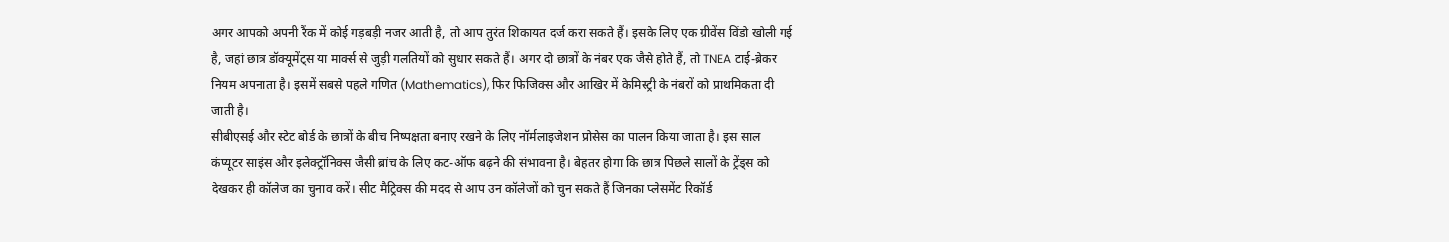अगर आपको अपनी रैंक में कोई गड़बड़ी नजर आती है, तो आप तुरंत शिकायत दर्ज करा सकते हैं। इसके लिए एक ग्रीवेंस विंडो खोली गई है, जहां छात्र डॉक्यूमेंट्स या मार्क्स से जुड़ी गलतियों को सुधार सकते हैं। अगर दो छात्रों के नंबर एक जैसे होते हैं, तो TNEA टाई-ब्रेकर नियम अपनाता है। इसमें सबसे पहले गणित (Mathematics), फिर फिजिक्स और आखिर में केमिस्ट्री के नंबरों को प्राथमिकता दी जाती है।
सीबीएसई और स्टेट बोर्ड के छात्रों के बीच निष्पक्षता बनाए रखने के लिए नॉर्मलाइजेशन प्रोसेस का पालन किया जाता है। इस साल कंप्यूटर साइंस और इलेक्ट्रॉनिक्स जैसी ब्रांच के लिए कट-ऑफ बढ़ने की संभावना है। बेहतर होगा कि छात्र पिछले सालों के ट्रेंड्स को देखकर ही कॉलेज का चुनाव करें। सीट मैट्रिक्स की मदद से आप उन कॉलेजों को चुन सकते हैं जिनका प्लेसमेंट रिकॉर्ड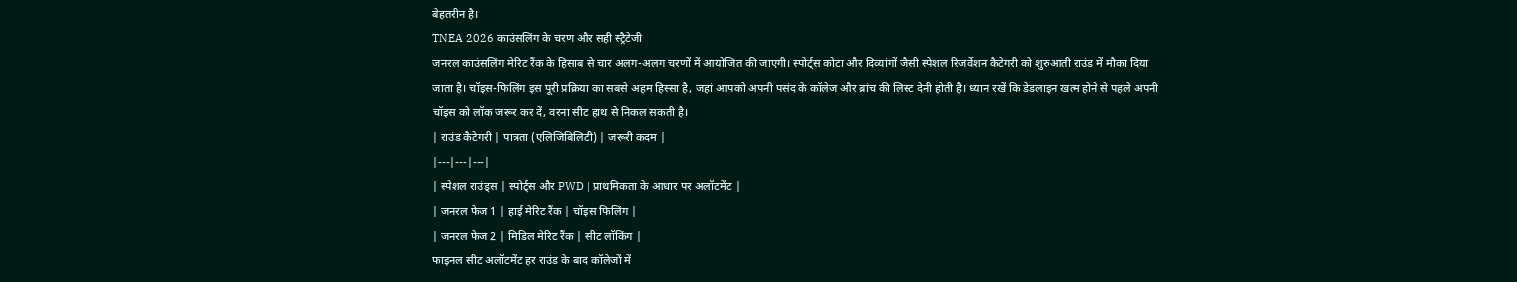बेहतरीन है।
TNEA 2026 काउंसलिंग के चरण और सही स्ट्रैटेजी
जनरल काउंसलिंग मेरिट रैंक के हिसाब से चार अलग-अलग चरणों में आयोजित की जाएगी। स्पोर्ट्स कोटा और दिव्यांगों जैसी स्पेशल रिजर्वेशन कैटेगरी को शुरुआती राउंड में मौका दिया जाता है। चॉइस-फिलिंग इस पूरी प्रक्रिया का सबसे अहम हिस्सा है, जहां आपको अपनी पसंद के कॉलेज और ब्रांच की लिस्ट देनी होती है। ध्यान रखें कि डेडलाइन खत्म होने से पहले अपनी चॉइस को लॉक जरूर कर दें, वरना सीट हाथ से निकल सकती है।
| राउंड कैटेगरी | पात्रता (एलिजिबिलिटी) | जरूरी कदम |
|---|---|---|
| स्पेशल राउंड्स | स्पोर्ट्स और PWD | प्राथमिकता के आधार पर अलॉटमेंट |
| जनरल फेज 1 | हाई मेरिट रैंक | चॉइस फिलिंग |
| जनरल फेज 2 | मिडिल मेरिट रैंक | सीट लॉकिंग |
फाइनल सीट अलॉटमेंट हर राउंड के बाद कॉलेजों में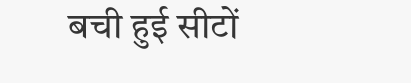बची हुई सीटों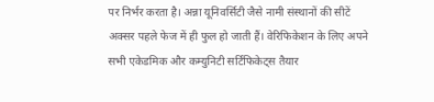पर निर्भर करता है। अन्ना यूनिवर्सिटी जैसे नामी संस्थानों की सीटें अक्सर पहले फेज में ही फुल हो जाती हैं। वेरिफिकेशन के लिए अपने सभी एकेडमिक और कम्युनिटी सर्टिफिकेट्स तैयार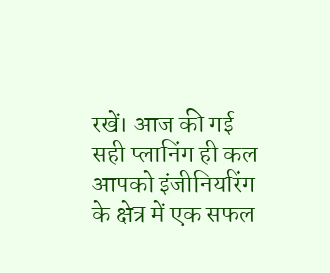रखें। आज की गई सही प्लानिंग ही कल आपको इंजीनियरिंग के क्षेत्र में एक सफल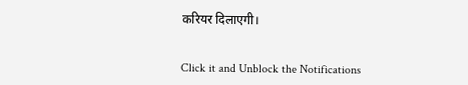करियर दिलाएगी।


Click it and Unblock the Notifications